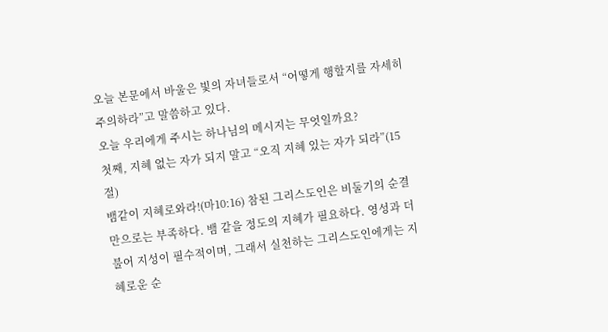오늘 본문에서 바울은 빛의 자녀들로서 “어떻게 행할지를 자세히 주의하라”고 말씀하고 있다.
오늘 우리에게 주시는 하나님의 메시지는 무엇일까요?
첫째, 지혜 없는 자가 되지 말고 “오직 지혜 있는 자가 되라”(15절)
뱀같이 지혜로와라!(마10:16) 참된 그리스도인은 비둘기의 순결만으로는 부족하다. 뱀 같을 정도의 지혜가 필요하다. 영성과 더불어 지성이 필수적이며, 그래서 실천하는 그리스도인에게는 지혜로운 순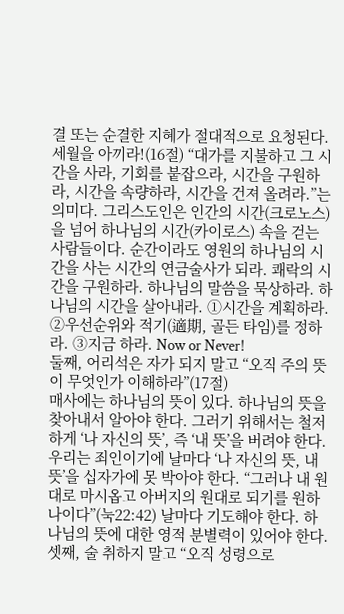결 또는 순결한 지혜가 절대적으로 요청된다. 세월을 아끼라!(16절) “대가를 지불하고 그 시간을 사라, 기회를 붙잡으라, 시간을 구원하라, 시간을 속량하라, 시간을 건져 올려라.”는 의미다. 그리스도인은 인간의 시간(크로노스)을 넘어 하나님의 시간(카이로스) 속을 걷는 사람들이다. 순간이라도 영원의 하나님의 시간을 사는 시간의 연금술사가 되라. 쾌락의 시간을 구원하라. 하나님의 말씀을 묵상하라. 하나님의 시간을 살아내라. ①시간을 계획하라. ②우선순위와 적기(適期, 골든 타임)를 정하라. ③지금 하라. Now or Never!
둘째, 어리석은 자가 되지 말고 “오직 주의 뜻이 무엇인가 이해하라”(17절)
매사에는 하나님의 뜻이 있다. 하나님의 뜻을 찾아내서 알아야 한다. 그러기 위해서는 철저하게 ‘나 자신의 뜻’, 즉 ‘내 뜻’을 버려야 한다. 우리는 죄인이기에 날마다 ‘나 자신의 뜻, 내 뜻’을 십자가에 못 박아야 한다. “그러나 내 원대로 마시옵고 아버지의 원대로 되기를 원하나이다”(눅22:42) 날마다 기도해야 한다. 하나님의 뜻에 대한 영적 분별력이 있어야 한다.
셋째, 술 취하지 말고 “오직 성령으로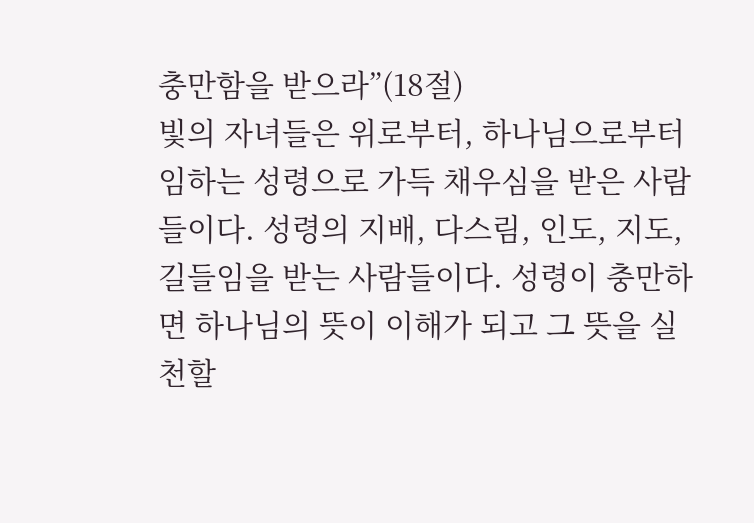충만함을 받으라”(18절)
빛의 자녀들은 위로부터, 하나님으로부터 임하는 성령으로 가득 채우심을 받은 사람들이다. 성령의 지배, 다스림, 인도, 지도, 길들임을 받는 사람들이다. 성령이 충만하면 하나님의 뜻이 이해가 되고 그 뜻을 실천할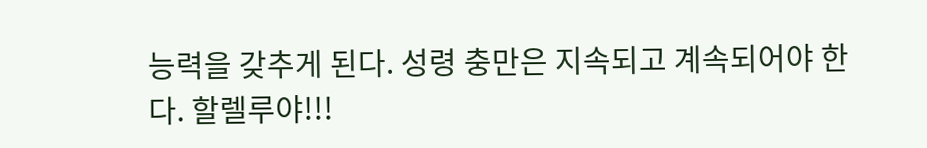능력을 갖추게 된다. 성령 충만은 지속되고 계속되어야 한다. 할렐루야!!!